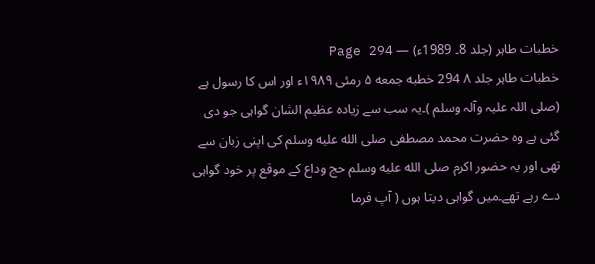خطبات طاہر (جلد 8۔ 1989ء) — Page 294
خطبات طاہر جلد ۸ 294 خطبه جمعه ۵ رمئی ۱۹۸۹ء اور اس کا رسول ہے (صلی اللہ علیہ وآلہ وسلم )۔یہ سب سے زیادہ عظیم الشان گواہی جو دی گئی ہے وہ حضرت محمد مصطفی صلى الله عليه وسلم کی اپنی زبان سے تھی اور یہ حضور اکرم صلى الله عليه وسلم حج وداع کے موقع پر خود گواہی دے رہے تھے۔میں گواہی دیتا ہوں ( آپ فرما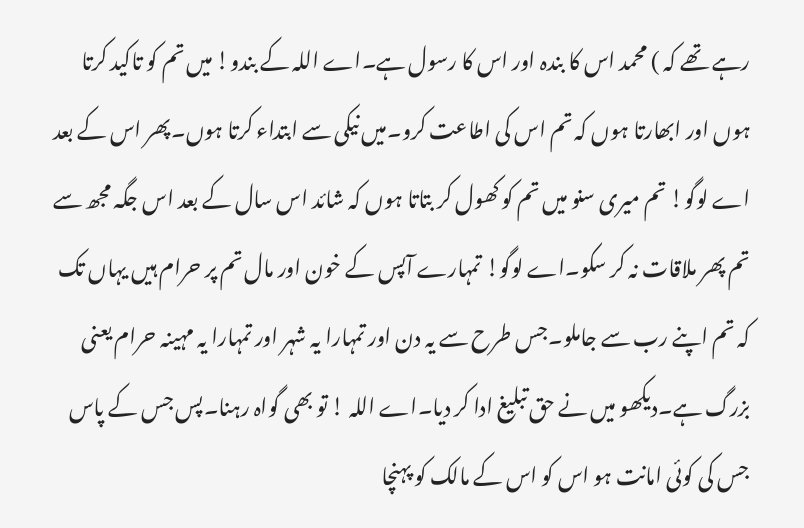رہے تھے کہ ) محمد اس کا بندہ اور اس کا رسول ہے۔اے اللہ کے بندو! میں تم کو تاکید کرتا ہوں اور ابھارتا ہوں کہ تم اس کی اطاعت کرو۔میں نیکی سے ابتداء کرتا ہوں۔پھر اس کے بعد اے لوگو! تم میری سنو میں تم کو کھول کر بتاتا ہوں کہ شائد اس سال کے بعد اس جگہ مجھ سے تم پھر ملاقات نہ کر سکو۔اے لوگو! تمہارے آپس کے خون اور مال تم پر حرام ہیں یہاں تک کہ تم اپنے رب سے جاملو۔جس طرح سے یہ دن اور تمہارا یہ شہر اور تمہارا یہ مہینہ حرام یعنی بزرگ ہے۔دیکھو میں نے حق تبلیغ ادا کر دیا۔اے اللہ ! تو بھی گواہ رہنا۔پس جس کے پاس جس کی کوئی امانت ہو اس کو اس کے مالک کو پہنچا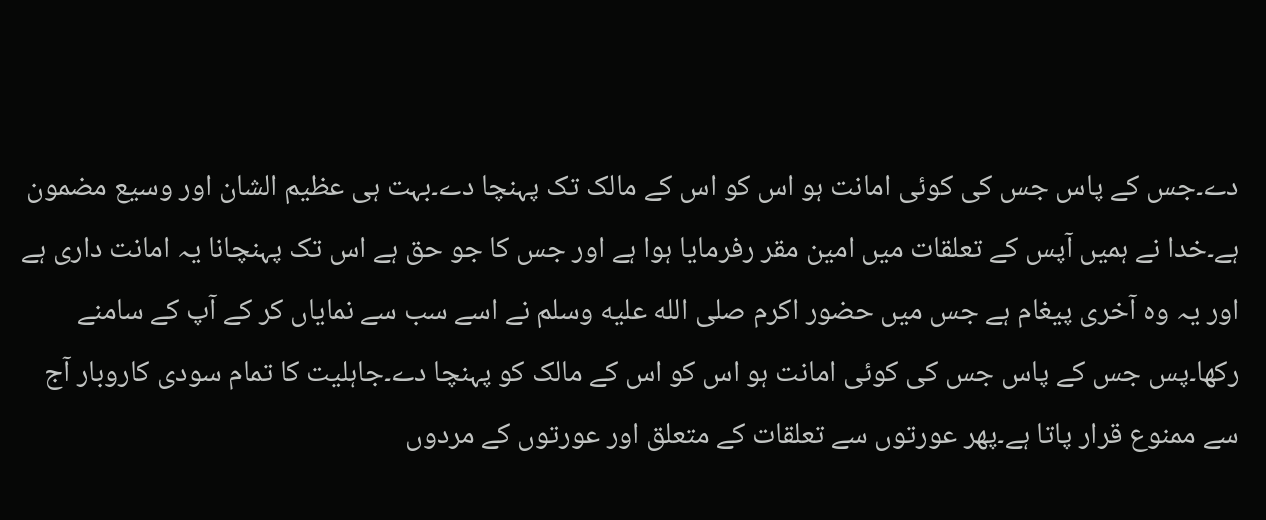دے۔جس کے پاس جس کی کوئی امانت ہو اس کو اس کے مالک تک پہنچا دے۔بہت ہی عظیم الشان اور وسیع مضمون ہے۔خدا نے ہمیں آپس کے تعلقات میں امین مقر رفرمایا ہوا ہے اور جس کا جو حق ہے اس تک پہنچانا یہ امانت داری ہے اور یہ وہ آخری پیغام ہے جس میں حضور اکرم صلى الله عليه وسلم نے اسے سب سے نمایاں کر کے آپ کے سامنے رکھا۔پس جس کے پاس جس کی کوئی امانت ہو اس کو اس کے مالک کو پہنچا دے۔جاہلیت کا تمام سودی کاروبار آج سے ممنوع قرار پاتا ہے۔پھر عورتوں سے تعلقات کے متعلق اور عورتوں کے مردوں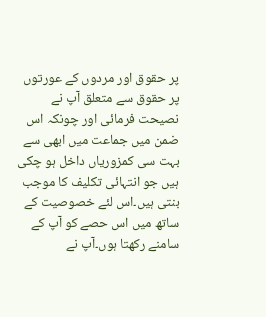پر حقوق اور مردوں کے عورتوں پر حقوق سے متعلق آپ نے نصیحت فرمائی اور چونکہ اس ضمن میں جماعت میں ابھی سے بہت سی کمزوریاں داخل ہو چکی ہیں جو انتہائی تکلیف کا موجب بنتی ہیں۔اس لئے خصوصیت کے ساتھ میں اس حصے کو آپ کے سامنے رکھتا ہوں۔آپ نے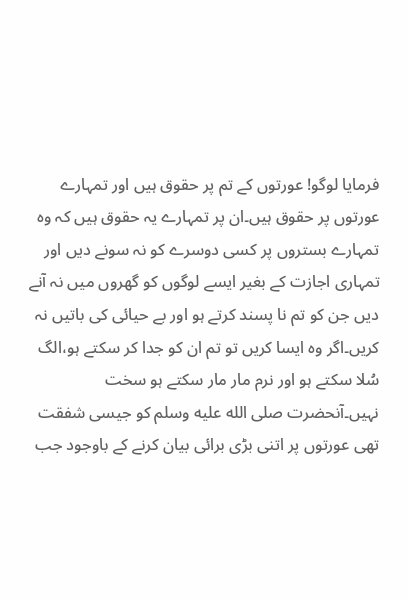فرمایا لوگو! عورتوں کے تم پر حقوق ہیں اور تمہارے عورتوں پر حقوق ہیں۔ان پر تمہارے یہ حقوق ہیں کہ وہ تمہارے بستروں پر کسی دوسرے کو نہ سونے دیں اور تمہاری اجازت کے بغیر ایسے لوگوں کو گھروں میں نہ آنے دیں جن کو تم نا پسند کرتے ہو اور بے حیائی کی باتیں نہ کریں۔اگر وہ ایسا کریں تو تم ان کو جدا کر سکتے ہو،الگ سُلا سکتے ہو اور نرم مار مار سکتے ہو سخت نہیں۔آنحضرت صلى الله عليه وسلم کو جیسی شفقت تھی عورتوں پر اتنی بڑی برائی بیان کرنے کے باوجود جب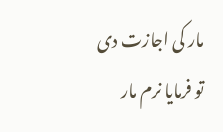مار کی اجازت دی تو فرمایا نرم مار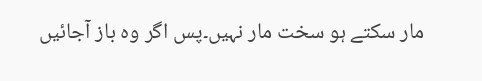مار سکتے ہو سخت مار نہیں۔پس اگر وہ باز آجائیں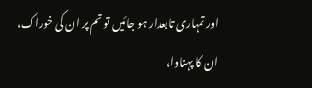اور تمہاری تابعدار ہو جائیں تو تم پر ان کی خوراک، ان کا پہناوا،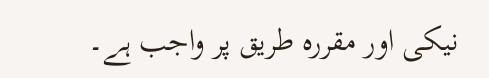نیکی اور مقررہ طریق پر واجب ہے۔